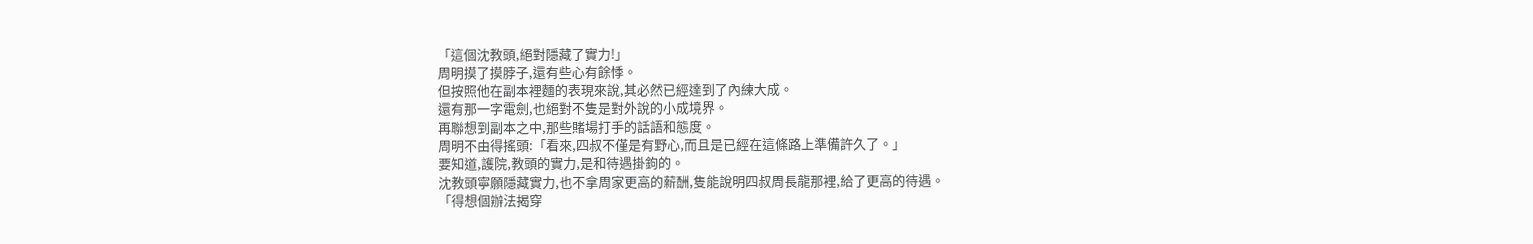「這個沈教頭,絕對隱藏了實力!」
周明摸了摸脖子,還有些心有餘悸。
但按照他在副本裡麵的表現來說,其必然已經達到了內練大成。
還有那一字電劍,也絕對不隻是對外說的小成境界。
再聯想到副本之中,那些賭場打手的話語和態度。
周明不由得搖頭:「看來,四叔不僅是有野心,而且是已經在這條路上準備許久了。」
要知道,護院,教頭的實力,是和待遇掛鉤的。
沈教頭寧願隱藏實力,也不拿周家更高的薪酬,隻能說明四叔周長龍那裡,給了更高的待遇。
「得想個辦法揭穿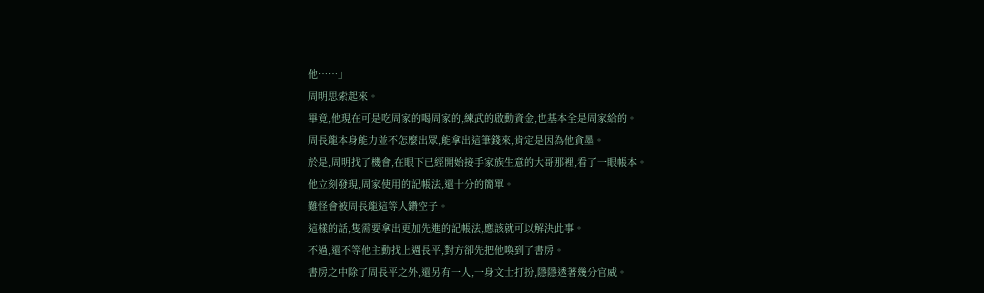他……」
周明思索起來。
畢竟,他現在可是吃周家的喝周家的,練武的啟動資金,也基本全是周家給的。
周長龍本身能力並不怎麼出眾,能拿出這筆錢來,肯定是因為他貪墨。
於是,周明找了機會,在眼下已經開始接手家族生意的大哥那裡,看了一眼帳本。
他立刻發現,周家使用的記帳法,還十分的簡單。
難怪會被周長龍這等人鑽空子。
這樣的話,隻需要拿出更加先進的記帳法,應該就可以解決此事。
不過,還不等他主動找上週長平,對方卻先把他喚到了書房。
書房之中除了周長平之外,還另有一人,一身文士打扮,隱隱透著幾分官威。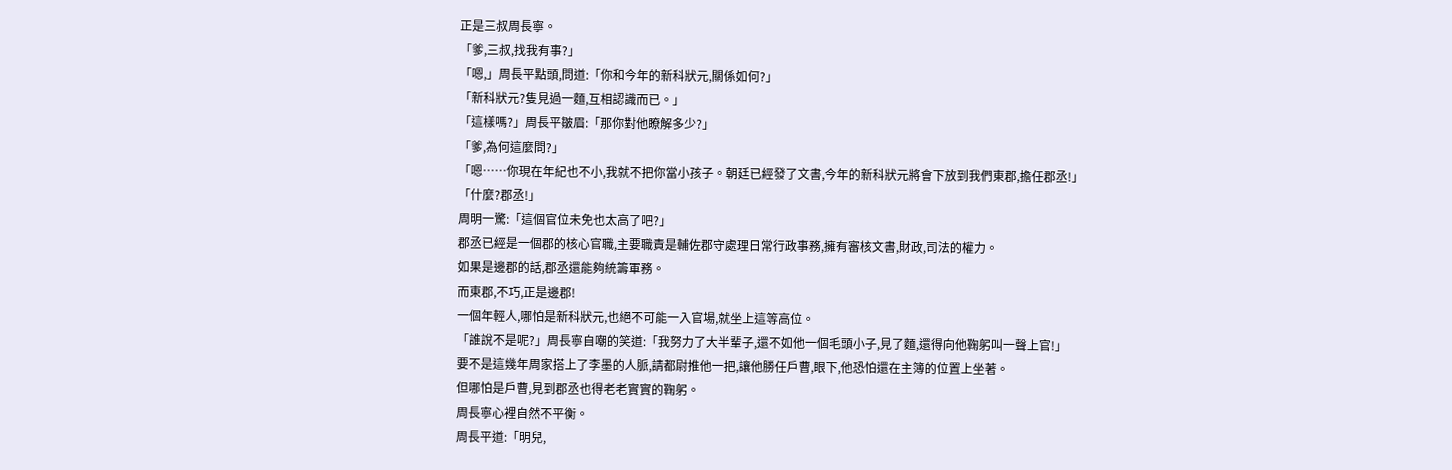正是三叔周長寧。
「爹,三叔,找我有事?」
「嗯,」周長平點頭,問道:「你和今年的新科狀元,關係如何?」
「新科狀元?隻見過一麵,互相認識而已。」
「這樣嗎?」周長平皺眉:「那你對他瞭解多少?」
「爹,為何這麼問?」
「嗯……你現在年紀也不小,我就不把你當小孩子。朝廷已經發了文書,今年的新科狀元將會下放到我們東郡,擔任郡丞!」
「什麼?郡丞!」
周明一驚:「這個官位未免也太高了吧?」
郡丞已經是一個郡的核心官職,主要職責是輔佐郡守處理日常行政事務,擁有審核文書,財政,司法的權力。
如果是邊郡的話,郡丞還能夠統籌軍務。
而東郡,不巧,正是邊郡!
一個年輕人,哪怕是新科狀元,也絕不可能一入官場,就坐上這等高位。
「誰說不是呢?」周長寧自嘲的笑道:「我努力了大半輩子,還不如他一個毛頭小子,見了麵,還得向他鞠躬叫一聲上官!」
要不是這幾年周家搭上了李墨的人脈,請都尉推他一把,讓他勝任戶曹,眼下,他恐怕還在主簿的位置上坐著。
但哪怕是戶曹,見到郡丞也得老老實實的鞠躬。
周長寧心裡自然不平衡。
周長平道:「明兒,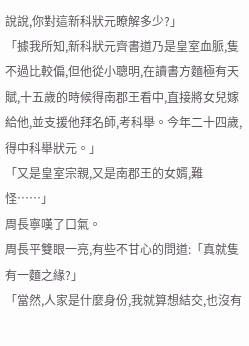說說,你對這新科狀元瞭解多少?」
「據我所知,新科狀元齊書道乃是皇室血脈,隻不過比較偏,但他從小聰明,在讀書方麵極有天賦,十五歲的時候得南郡王看中,直接將女兒嫁給他,並支援他拜名師,考科舉。今年二十四歲,得中科舉狀元。」
「又是皇室宗親,又是南郡王的女婿,難怪……」
周長寧嘆了口氣。
周長平雙眼一亮,有些不甘心的問道:「真就隻有一麵之緣?」
「當然,人家是什麼身份,我就算想結交,也沒有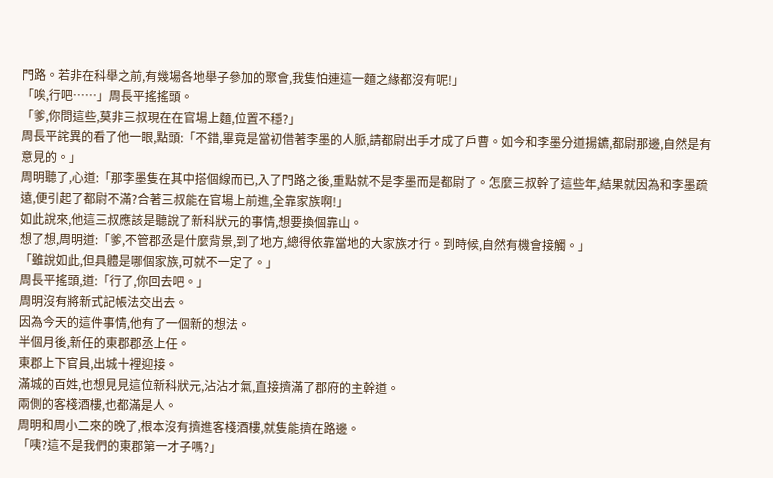門路。若非在科舉之前,有幾場各地舉子參加的聚會,我隻怕連這一麵之緣都沒有呢!」
「唉,行吧……」周長平搖搖頭。
「爹,你問這些,莫非三叔現在在官場上麵,位置不穩?」
周長平詫異的看了他一眼,點頭:「不錯,畢竟是當初借著李墨的人脈,請都尉出手才成了戶曹。如今和李墨分道揚鑣,都尉那邊,自然是有意見的。」
周明聽了,心道:「那李墨隻在其中搭個線而已,入了門路之後,重點就不是李墨而是都尉了。怎麼三叔幹了這些年,結果就因為和李墨疏遠,便引起了都尉不滿?合著三叔能在官場上前進,全靠家族啊!」
如此說來,他這三叔應該是聽說了新科狀元的事情,想要換個靠山。
想了想,周明道:「爹,不管郡丞是什麼背景,到了地方,總得依靠當地的大家族才行。到時候,自然有機會接觸。」
「雖說如此,但具體是哪個家族,可就不一定了。」
周長平搖頭,道:「行了,你回去吧。」
周明沒有將新式記帳法交出去。
因為今天的這件事情,他有了一個新的想法。
半個月後,新任的東郡郡丞上任。
東郡上下官員,出城十裡迎接。
滿城的百姓,也想見見這位新科狀元,沾沾才氣,直接擠滿了郡府的主幹道。
兩側的客棧酒樓,也都滿是人。
周明和周小二來的晚了,根本沒有擠進客棧酒樓,就隻能擠在路邊。
「咦?這不是我們的東郡第一才子嗎?」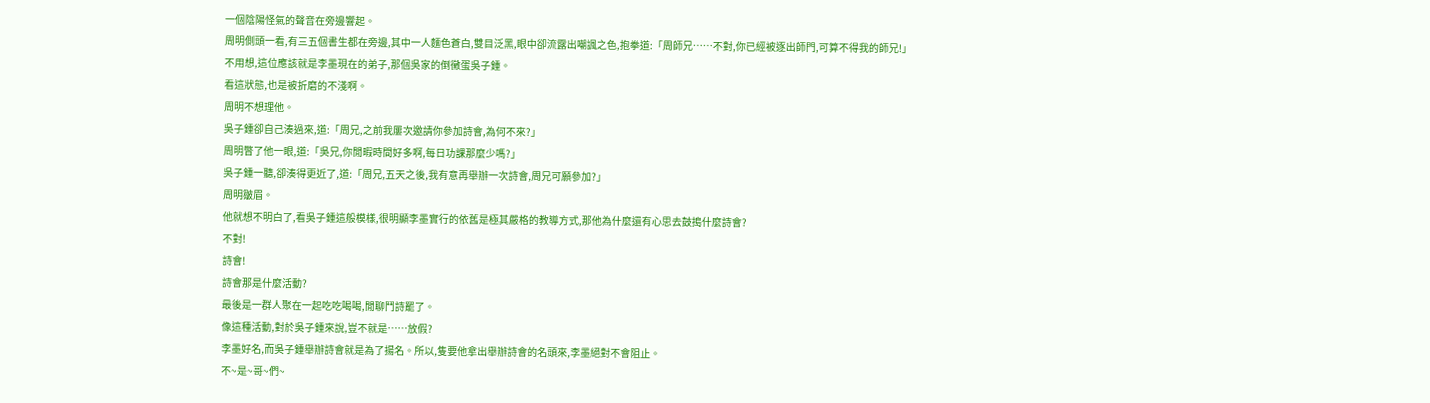一個陰陽怪氣的聲音在旁邊響起。
周明側頭一看,有三五個書生都在旁邊,其中一人麵色蒼白,雙目泛黑,眼中卻流露出嘲諷之色,抱拳道:「周師兄……不對,你已經被逐出師門,可算不得我的師兄!」
不用想,這位應該就是李墨現在的弟子,那個吳家的倒黴蛋吳子鍾。
看這狀態,也是被折磨的不淺啊。
周明不想理他。
吳子鍾卻自己湊過來,道:「周兄,之前我屢次邀請你參加詩會,為何不來?」
周明瞥了他一眼,道:「吳兄,你閒暇時間好多啊,每日功課那麼少嗎?」
吳子鍾一聽,卻湊得更近了,道:「周兄,五天之後,我有意再舉辦一次詩會,周兄可願參加?」
周明皺眉。
他就想不明白了,看吳子鍾這般模樣,很明顯李墨實行的依舊是極其嚴格的教導方式,那他為什麼還有心思去鼓搗什麼詩會?
不對!
詩會!
詩會那是什麼活動?
最後是一群人聚在一起吃吃喝喝,閒聊鬥詩罷了。
像這種活動,對於吳子鍾來說,豈不就是……放假?
李墨好名,而吳子鍾舉辦詩會就是為了揚名。所以,隻要他拿出舉辦詩會的名頭來,李墨絕對不會阻止。
不~是~哥~們~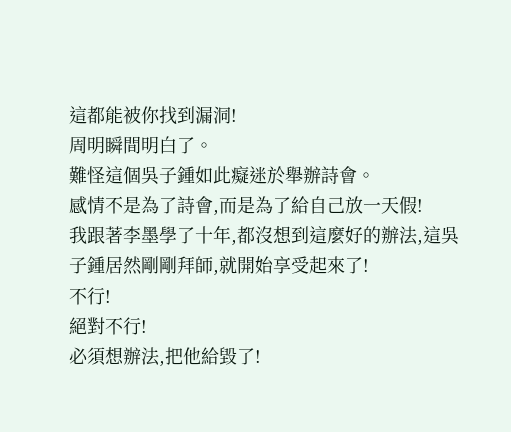這都能被你找到漏洞!
周明瞬間明白了。
難怪這個吳子鍾如此癡迷於舉辦詩會。
感情不是為了詩會,而是為了給自己放一天假!
我跟著李墨學了十年,都沒想到這麼好的辦法,這吳子鍾居然剛剛拜師,就開始享受起來了!
不行!
絕對不行!
必須想辦法,把他給毀了!